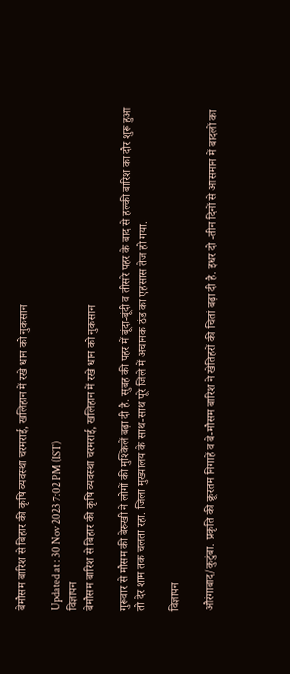बेमौसम बारिश से बिहार की कृषि व्यवस्था चरमराई, खलिहान में रखे धान को नुकसान

Updated at : 30 Nov 2023 7:02 PM (IST)
विज्ञापन
बेमौसम बारिश से बिहार की कृषि व्यवस्था चरमराई, खलिहान में रखे धान को नुकसान

गुरूवार से मौसम की बेरुखी ने लोगों की मुश्किलें बढ़ा दी है. सुबह की पहर में बूंदा-बूंदी व तीसरे पहर के बाद से हल्की बारिश का दौर शुरू हुआ तो देर शाम तक चलता रहा. जिला मुख्यालय के साथ-साथ पूरे जिले में अचानक ठंड का एहसास तेज हो गया.

विज्ञापन

औरंगाबाद/कुटुंबा. प्रकृति की क्रूरतम निगाहें व बे-मौसम बारिश ने खेतिहरों की चितां बढ़ा दी है. इधर दो -तीन दिनों से आसमान में बादलों का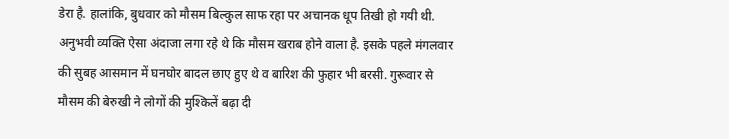डेरा है. हालांकि, बुधवार को मौसम बिल्कुल साफ रहा पर अचानक धूप तिखी हो गयी थी. अनुभवी व्यक्ति ऐसा अंदाजा लगा रहे थे कि मौसम खराब होने वाला है. इसके पहले मंगलवार की सुबह आसमान में घनघोर बादल छाए हुए थे व बारिश की फुहार भी बरसी. गुरूवार से मौसम की बेरुखी ने लोगों की मुश्किलें बढ़ा दी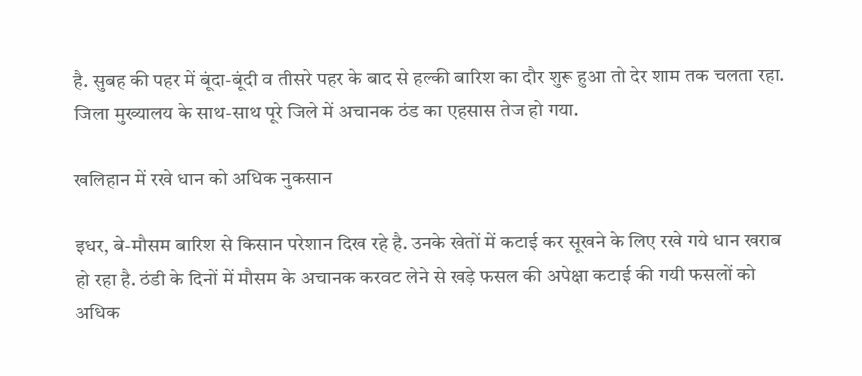है. सुबह की पहर में बूंदा-बूंदी व तीसरे पहर के बाद से हल्की बारिश का दौर शुरू हुआ तो देर शाम तक चलता रहा. जिला मुख्यालय के साथ-साथ पूरे जिले में अचानक ठंड का एहसास तेज हो गया.

खलिहान में रखे धान को अधिक नुकसान

इधर, बे-मौसम बारिश से किसान परेशान दिख रहे है. उनके खेतों में कटाई कर सूखने के लिए रखे गये धान खराब हो रहा है. ठंडी के दिनों में मौसम के अचानक करवट लेने से खड़े फसल की अपेक्षा कटाई की गयी फसलों को अधिक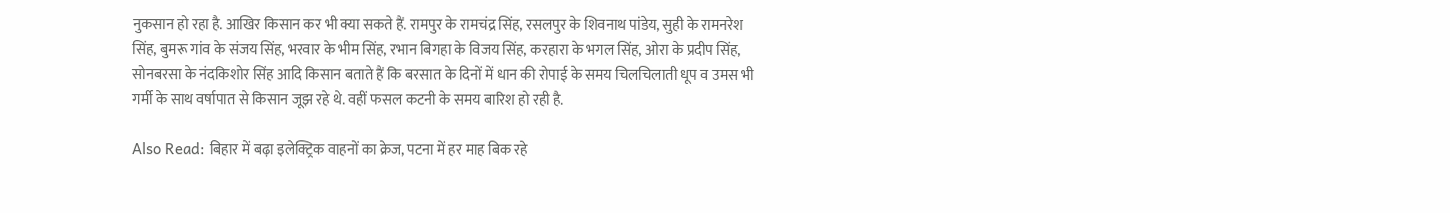नुकसान हो रहा है. आखिर किसान कर भी क्या सकते हैं. रामपुर के रामचंद्र सिंह, रसलपुर के शिवनाथ पांडेय, सुही के रामनरेश सिंह, बुमरू गांव के संजय सिंह, भरवार के भीम सिंह, रभान बिगहा के विजय सिंह, करहारा के भगल सिंह, ओरा के प्रदीप सिंह, सोनबरसा के नंदकिशोर सिंह आदि किसान बताते हैं कि बरसात के दिनों में धान की रोपाई के समय चिलचिलाती धूप व उमस भी गर्मी के साथ वर्षापात से किसान जूझ रहे थे. वहीं फसल कटनी के समय बारिश हो रही है.

Also Read: बिहार में बढ़ा इलेक्ट्रिक वाहनों का क्रेज, पटना में हर माह बिक रहे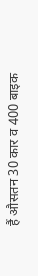हैं औसतन 30 कार व 400 बाइक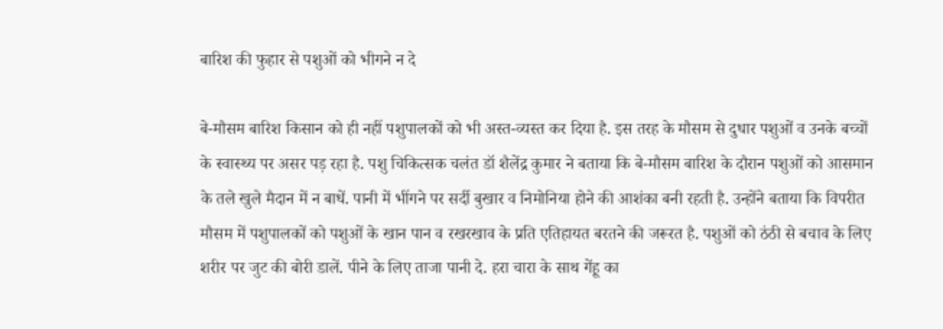बारिश की फुहार से पशुओं को भीगने न दे

बे-मौसम बारिश किसान को ही नहीं पशुपालकों को भी अस्त-व्यस्त कर दिया है. इस तरह के मौसम से दुधार पशुओं व उनके बच्चों के स्वास्थ्य पर असर पड़ रहा है. पशु चिकित्सक चलंत डॉ शैलेंद्र कुमार ने बताया कि बे-मौसम बारिश के दौरान पशुओं को आसमान के तले खुले मैदान में न बाधें. पानी में भींगने पर सर्दी बुखार व निमोनिया होने की आशंका बनी रहती है. उन्होंने बताया कि विपरीत मौसम में पशुपालकों को पशुओं के खान पान व रखरखाव के प्रति एतिहायत बरतने की जरूरत है. पशुओं को ठंठी से बचाव के लिए शरीर पर जुट की बोरी डालें. पीने के लिए ताजा पानी दे. हरा चारा के साथ गेंहू का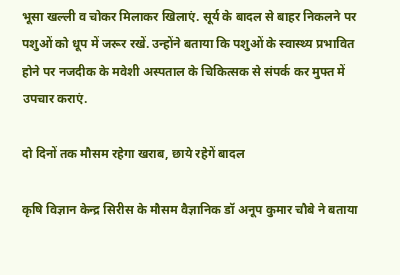भूसा खल्ली व चोकर मिलाकर खिलाएं. सूर्य के बादल से बाहर निकलने पर पशुओं को धूप में जरूर रखें. उन्होंने बताया कि पशुओं के स्वास्थ्य प्रभावित होने पर नजदीक के मवेशी अस्पताल के चिकित्सक से संपर्क कर मुफ्त में उपचार कराएं.

दो दिनों तक मौसम रहेगा खराब, छाये रहेगें बादल

कृषि विज्ञान केन्द्र सिरीस के मौसम वैज्ञानिक डॉ अनूप कुमार चौबे ने बताया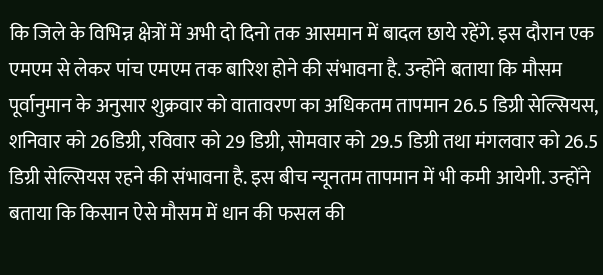कि जिले के विभिन्न क्षेत्रों में अभी दो दिनो तक आसमान में बादल छाये रहेंगे. इस दौरान एक एमएम से लेकर पांच एमएम तक बारिश होने की संभावना है. उन्होंने बताया कि मौसम पूर्वानुमान के अनुसार शुक्रवार को वातावरण का अधिकतम तापमान 26.5 डिग्री सेल्सियस, शनिवार को 26डिग्री, रविवार को 29 डिग्री, सोमवार को 29.5 डिग्री तथा मंगलवार को 26.5 डिग्री सेल्सियस रहने की संभावना है. इस बीच न्यूनतम तापमान में भी कमी आयेगी. उन्होंने बताया कि किसान ऐसे मौसम में धान की फसल की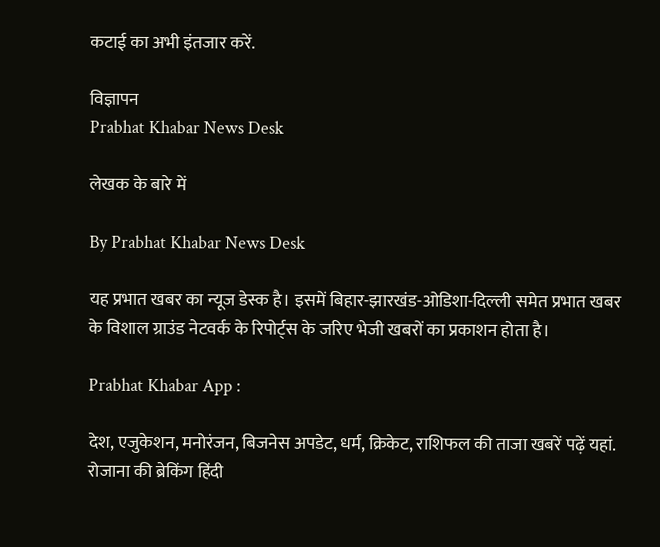कटाई का अभी इंतजार करें.

विज्ञापन
Prabhat Khabar News Desk

लेखक के बारे में

By Prabhat Khabar News Desk

यह प्रभात खबर का न्यूज डेस्क है। इसमें बिहार-झारखंड-ओडिशा-दिल्‍ली समेत प्रभात खबर के विशाल ग्राउंड नेटवर्क के रिपोर्ट्स के जरिए भेजी खबरों का प्रकाशन होता है।

Prabhat Khabar App :

देश, एजुकेशन, मनोरंजन, बिजनेस अपडेट, धर्म, क्रिकेट, राशिफल की ताजा खबरें पढ़ें यहां. रोजाना की ब्रेकिंग हिंदी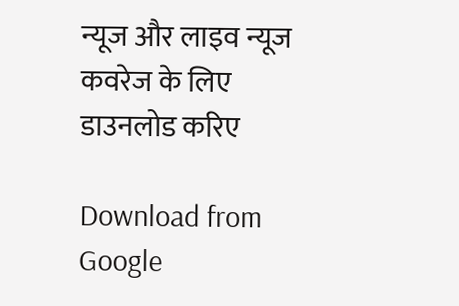न्यूज और लाइव न्यूज कवरेज के लिए डाउनलोड करिए

Download from Google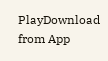PlayDownload from App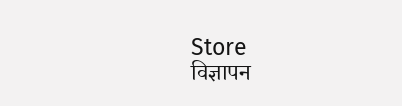Store
विज्ञापन